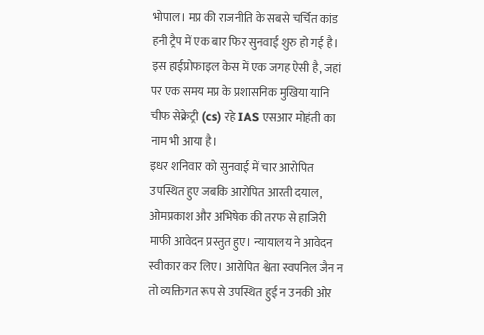भोपाल। मप्र की राजनीति के सबसे चर्चित कांड हनी ट्रैप में एक बार फिर सुनवाई शुरु हो गई है। इस हाईप्रोफाइल केस में एक जगह ऐसी है, जहां पर एक समय मप्र के प्रशासनिक मुखिया यानि चीफ सेक्रेट्री (cs) रहे IAS एसआर मोहंती का नाम भी आया है।
इधर शनिवार को सुनवाई में चार आरोपित उपस्थित हुए जबकि आरोपित आरती दयाल, ओमप्रकाश और अभिषेक की तरफ से हाजिरी माफी आवेदन प्रस्तुत हुए। न्यायालय ने आवेदन स्वीकार कर लिए। आरोपित श्वेता स्वपनिल जैन न तो व्यक्तिगत रूप से उपस्थित हुई न उनकी ओर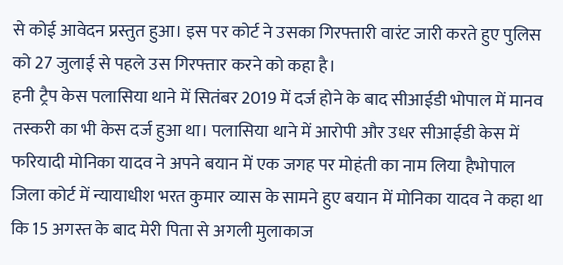से कोई आवेदन प्रस्तुत हुआ। इस पर कोर्ट ने उसका गिरफ्तारी वारंट जारी करते हुए पुलिस को 27 जुलाई से पहले उस गिरफ्तार करने को कहा है।
हनी ट्रैप केस पलासिया थाने में सितंबर 2019 में दर्ज होने के बाद सीआईडी भोपाल में मानव तस्करी का भी केस दर्ज हुआ था। पलासिया थाने में आरोपी और उधर सीआईडी केस में फरियादी मोनिका यादव ने अपने बयान में एक जगह पर मोहंती का नाम लिया हैभोपाल जिला कोर्ट में न्यायाधीश भरत कुमार व्यास के सामने हुए बयान में मोनिका यादव ने कहा था कि 15 अगस्त के बाद मेरी पिता से अगली मुलाकाज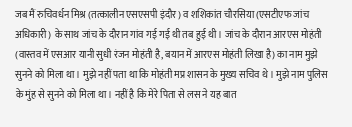जब मैं रुचिवर्धन मिश्र (तत्कालीन एसएसपी इंदौर) व शशिकांत चौरसिया (एसटीएफ जांच अधिकारी) के साथ जांच के दौरान गांव गई गई थी तब हुई थी। जांच के दौरान आरएस मोहंती (वास्तव में एसआर यानी सुधी रंजन मोहंती है, बयान में आरएस मोहंती लिखा है) का नाम मुझे सुनने को मिला था। मुझे नहीं पता था कि मोहंती मप्र शासन के मुख्य सचिव थे। मुझे नाम पुलिस के मुंह से सुनने को मिला था। नहीं है कि मेरे पिता से लस ने यह बात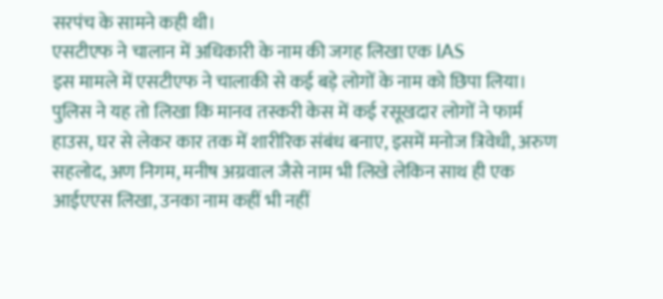सरपंच के सामने कही थी।
एसटीएफ ने चालान में अधिकारी के नाम की जगह लिखा एक IAS
इस मामले में एसटीएफ ने चालाकी से कई बड़े लोगों के नाम को छिपा लिया। पुलिस ने यह तो लिखा कि मानव तस्करी केस में कई रसूखदार लोगों ने फार्म हाउस, घर से लेकर कार तक में शारीरिक संबंध बनाए, इसमें मनोज त्रिवेधी, अरुण सहलोद, अण निगम, मनीष अग्रवाल जैसे नाम भी लिखे लेकिन साथ ही एक आईएएस लिखा, उनका नाम कहीं भी नहीं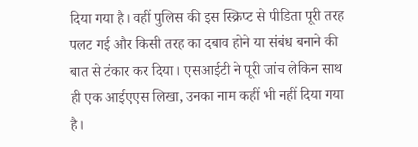दिया गया है। वहीं पुलिस की इस स्क्रिप्ट से पीडिता पूरी तरह पलट गई और किसी तरह का दबाव होने या संबंध बनाने की बात से टंकार कर दिया। एसआईटी ने पूरी जांच लेकिन साथ ही एक आईएएस लिखा, उनका नाम कहीं भी नहीं दिया गया है।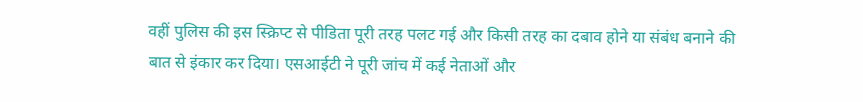वहीं पुलिस की इस स्क्रिप्ट से पीडिता पूरी तरह पलट गई और किसी तरह का दबाव होने या संबंध बनाने की बात से इंकार कर दिया। एसआईटी ने पूरी जांच में कई नेताओं और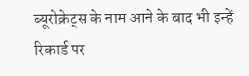ब्यूरोक्रेट्स के नाम आने के बाद भी इन्हें रिकार्ड पर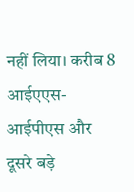नहीं लिया। करीब 8 आईएएस-आईपीएस और दूसरे बड़े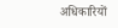अधिकारियों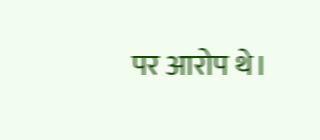पर आरोप थे।